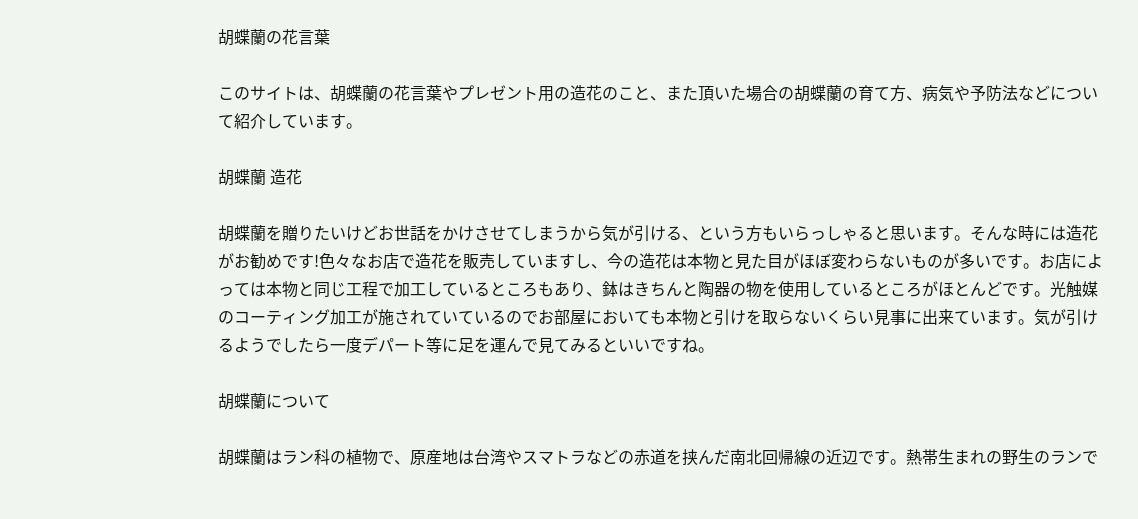胡蝶蘭の花言葉

このサイトは、胡蝶蘭の花言葉やプレゼント用の造花のこと、また頂いた場合の胡蝶蘭の育て方、病気や予防法などについて紹介しています。

胡蝶蘭 造花

胡蝶蘭を贈りたいけどお世話をかけさせてしまうから気が引ける、という方もいらっしゃると思います。そんな時には造花がお勧めです!色々なお店で造花を販売していますし、今の造花は本物と見た目がほぼ変わらないものが多いです。お店によっては本物と同じ工程で加工しているところもあり、鉢はきちんと陶器の物を使用しているところがほとんどです。光触媒のコーティング加工が施されていているのでお部屋においても本物と引けを取らないくらい見事に出来ています。気が引けるようでしたら一度デパート等に足を運んで見てみるといいですね。

胡蝶蘭について

胡蝶蘭はラン科の植物で、原産地は台湾やスマトラなどの赤道を挟んだ南北回帰線の近辺です。熱帯生まれの野生のランで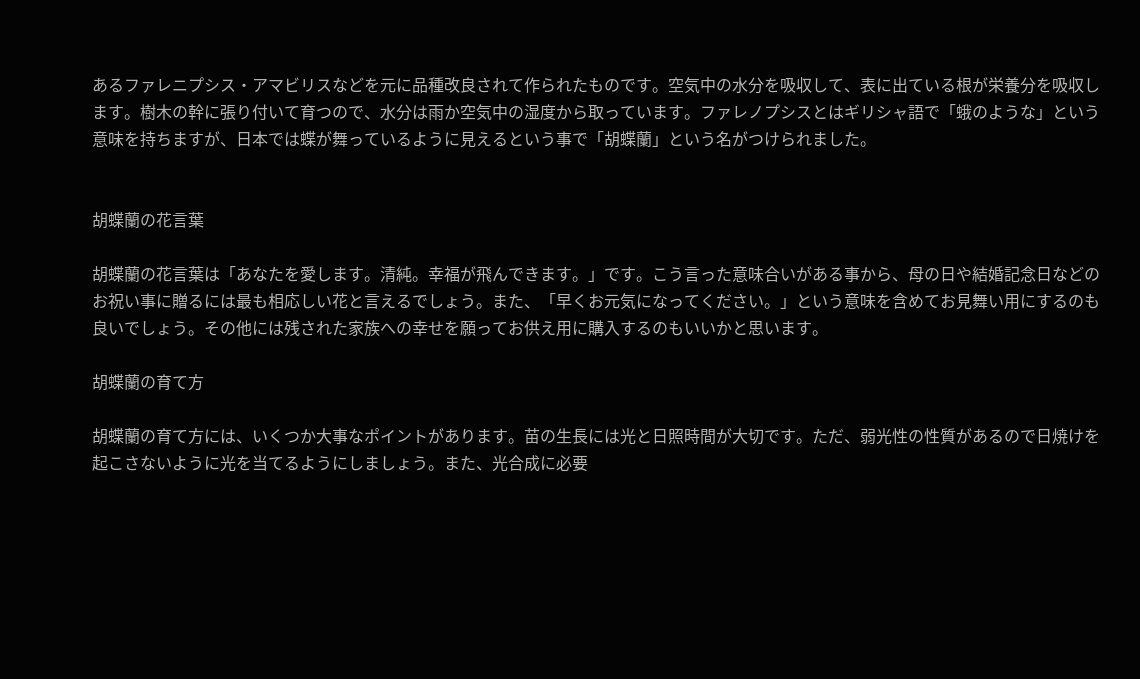あるファレニプシス・アマビリスなどを元に品種改良されて作られたものです。空気中の水分を吸収して、表に出ている根が栄養分を吸収します。樹木の幹に張り付いて育つので、水分は雨か空気中の湿度から取っています。ファレノプシスとはギリシャ語で「蛾のような」という意味を持ちますが、日本では蝶が舞っているように見えるという事で「胡蝶蘭」という名がつけられました。


胡蝶蘭の花言葉

胡蝶蘭の花言葉は「あなたを愛します。清純。幸福が飛んできます。」です。こう言った意味合いがある事から、母の日や結婚記念日などのお祝い事に贈るには最も相応しい花と言えるでしょう。また、「早くお元気になってください。」という意味を含めてお見舞い用にするのも良いでしょう。その他には残された家族への幸せを願ってお供え用に購入するのもいいかと思います。

胡蝶蘭の育て方

胡蝶蘭の育て方には、いくつか大事なポイントがあります。苗の生長には光と日照時間が大切です。ただ、弱光性の性質があるので日焼けを起こさないように光を当てるようにしましょう。また、光合成に必要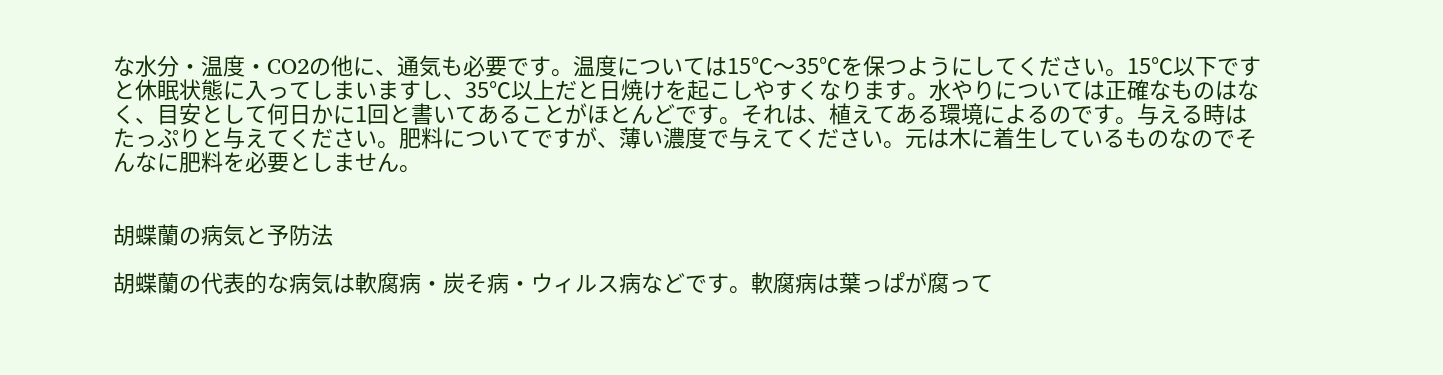な水分・温度・CO2の他に、通気も必要です。温度については15℃〜35℃を保つようにしてください。15℃以下ですと休眠状態に入ってしまいますし、35℃以上だと日焼けを起こしやすくなります。水やりについては正確なものはなく、目安として何日かに1回と書いてあることがほとんどです。それは、植えてある環境によるのです。与える時はたっぷりと与えてください。肥料についてですが、薄い濃度で与えてください。元は木に着生しているものなのでそんなに肥料を必要としません。


胡蝶蘭の病気と予防法

胡蝶蘭の代表的な病気は軟腐病・炭そ病・ウィルス病などです。軟腐病は葉っぱが腐って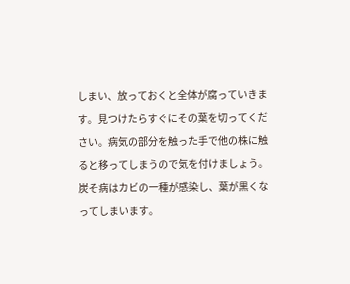しまい、放っておくと全体が腐っていきます。見つけたらすぐにその葉を切ってください。病気の部分を触った手で他の株に触ると移ってしまうので気を付けましょう。炭そ病はカビの一種が感染し、葉が黒くなってしまいます。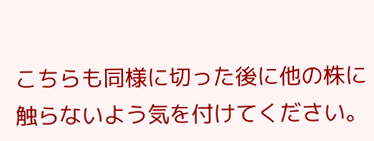こちらも同様に切った後に他の株に触らないよう気を付けてください。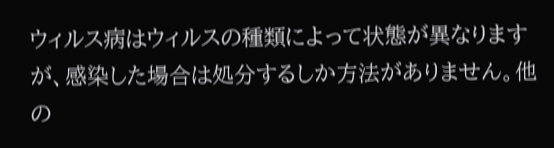ウィルス病はウィルスの種類によって状態が異なりますが、感染した場合は処分するしか方法がありません。他の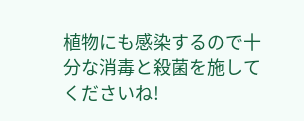植物にも感染するので十分な消毒と殺菌を施してくださいね!